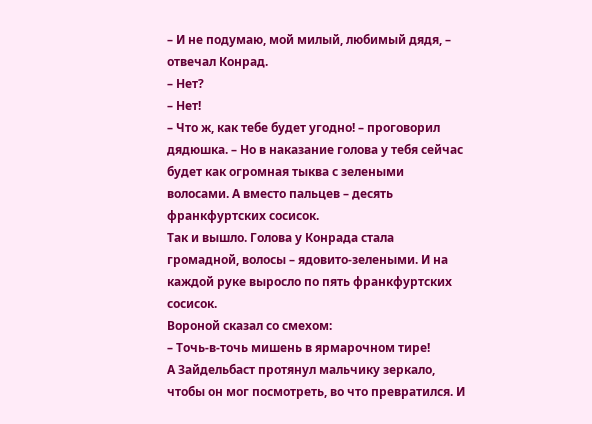– И не подумаю, мой милый, любимый дядя, – отвечал Конрад.
– Нет?
– Нет!
– Что ж, как тебе будет угодно! – проговорил дядюшка. – Но в наказание голова у тебя сейчас будет как огромная тыква с зелеными волосами. А вместо пальцев – десять франкфуртских сосисок.
Так и вышло. Голова у Конрада стала громадной, волосы – ядовито-зелеными. И на каждой руке выросло по пять франкфуртских сосисок.
Вороной сказал со смехом:
– Точь-в-точь мишень в ярмарочном тире!
А Зайдельбаст протянул мальчику зеркало, чтобы он мог посмотреть, во что превратился. И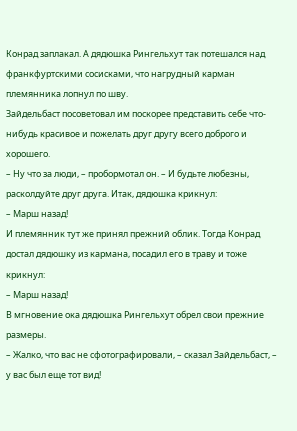Конрад заплакал. А дядюшка Рингельхут так потешался над франкфуртскими сосисками, что нагрудный карман племянника лопнул по шву.
Зайдельбаст посоветовал им поскорее представить себе что-нибудь красивое и пожелать друг другу всего доброго и хорошего.
– Ну что за люди, – пробормотал он. – И будьте любезны, расколдуйте друг друга. Итак, дядюшка крикнул:
– Марш назад!
И племянник тут же принял прежний облик. Тогда Конрад достал дядюшку из кармана, посадил его в траву и тоже крикнул:
– Марш назад!
В мгновение ока дядюшка Рингельхут обрел свои прежние размеры.
– Жалко, что вас не сфотографировали, – сказал Зайдельбаст, – у вас был еще тот вид!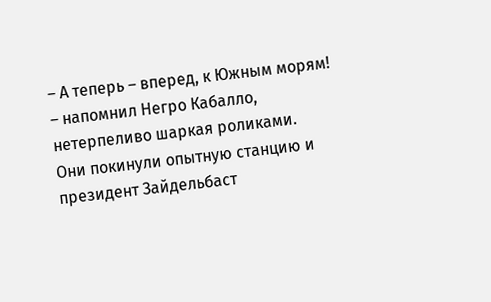– А теперь – вперед, к Южным морям! – напомнил Негро Кабалло, нетерпеливо шаркая роликами.
Они покинули опытную станцию и президент Зайдельбаст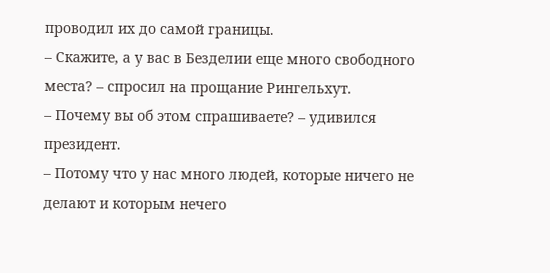проводил их до самой границы.
– Скажите, а у вас в Безделии еще много свободного места? – спросил на прощание Рингельхут.
– Почему вы об этом спрашиваете? – удивился президент.
– Потому что у нас много людей, которые ничего не делают и которым нечего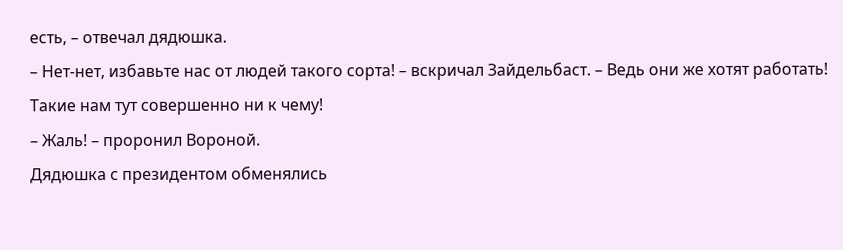есть, – отвечал дядюшка.
– Нет-нет, избавьте нас от людей такого сорта! – вскричал Зайдельбаст. – Ведь они же хотят работать! Такие нам тут совершенно ни к чему!
– Жаль! – проронил Вороной.
Дядюшка с президентом обменялись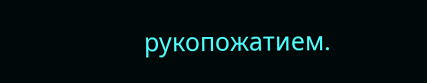рукопожатием.